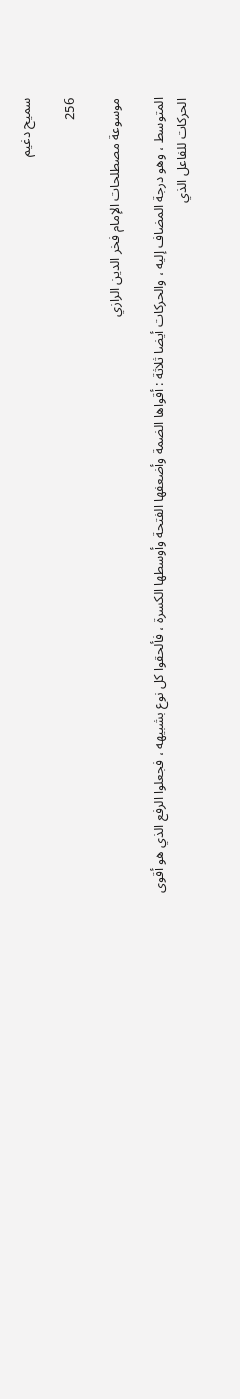سميح دغيم

256

موسوعة مصطلحات الإمام فخر الدين الرازي

المتوسط ، وهو درجة المضاف إليه ، والحركات أيضا ثلاثة : أقواها الضمة وأضعفها الفتحة وأوسطها الكسرة ، فألحقوا كل نوع بشبيهه ، فجعلوا الرفع الذي هو أقوى الحركات للفاعل الذي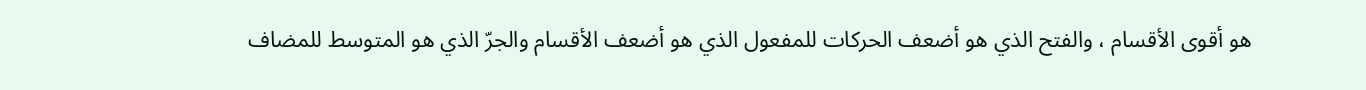هو أقوى الأقسام ، والفتح الذي هو أضعف الحركات للمفعول الذي هو أضعف الأقسام والجرّ الذي هو المتوسط للمضاف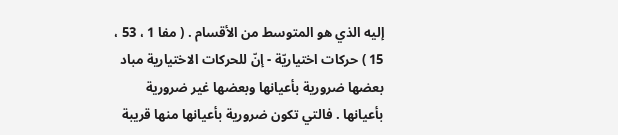إليه الذي هو المتوسط من الأقسام . ( مفا 1 ، 53 ، 15 ) حركات اختياريّة - إنّ للحركات الاختيارية مباد بعضها ضرورية بأعيانها وبعضها غير ضرورية بأعيانها . فالتي تكون ضرورية بأعيانها منها قريبة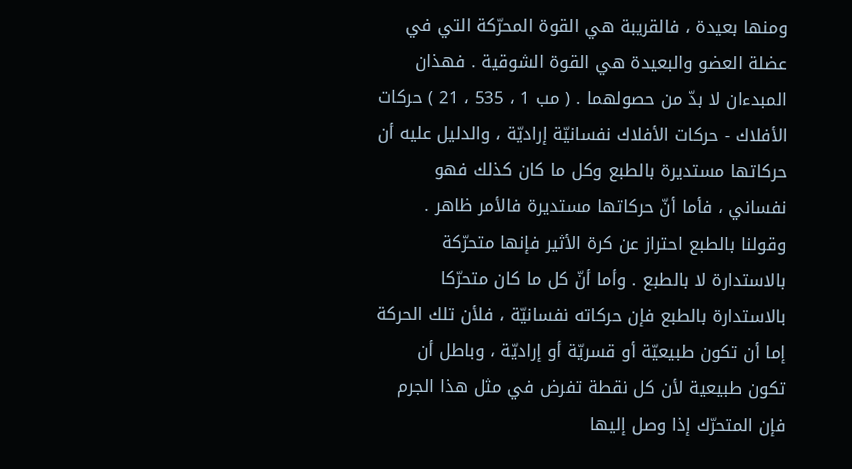ومنها بعيدة ، فالقريبة هي القوة المحرّكة التي في عضلة العضو والبعيدة هي القوة الشوقية . فهذان المبدءان لا بدّ من حصولهما . ( مب 1 ، 535 ، 21 ) حركات الأفلاك - حركات الأفلاك نفسانيّة إراديّة ، والدليل عليه أن حركاتها مستديرة بالطبع وكل ما كان كذلك فهو نفساني ، فأما أنّ حركاتها مستديرة فالأمر ظاهر . وقولنا بالطبع احتراز عن كرة الأثير فإنها متحرّكة بالاستدارة لا بالطبع . وأما أنّ كل ما كان متحرّكا بالاستدارة بالطبع فإن حركاته نفسانيّة ، فلأن تلك الحركة إما أن تكون طبيعيّة أو قسريّة أو إراديّة ، وباطل أن تكون طبيعية لأن كل نقطة تفرض في مثل هذا الجرم فإن المتحرّك إذا وصل إليها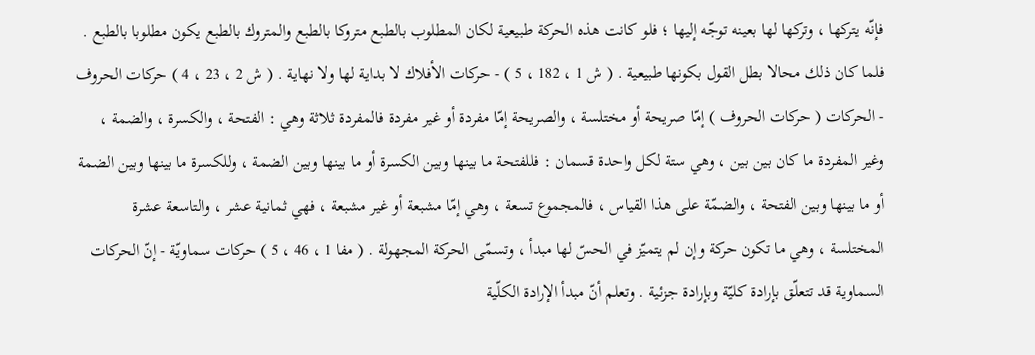فإنّه يتركها ، وتركها لها بعينه توجّه إليها ؛ فلو كانت هذه الحركة طبيعية لكان المطلوب بالطبع متروكا بالطبع والمتروك بالطبع يكون مطلوبا بالطبع . فلما كان ذلك محالا بطل القول بكونها طبيعية . ( ش 1 ، 182 ، 5 ) - حركات الأفلاك لا بداية لها ولا نهاية . ( ش 2 ، 23 ، 4 ) حركات الحروف - الحركات ( حركات الحروف ) إمّا صريحة أو مختلسة ، والصريحة إمّا مفردة أو غير مفردة فالمفردة ثلاثة وهي : الفتحة ، والكسرة ، والضمة ، وغير المفردة ما كان بين بين ، وهي ستة لكل واحدة قسمان : فللفتحة ما بينها وبين الكسرة أو ما بينها وبين الضمة ، وللكسرة ما بينها وبين الضمة أو ما بينها وبين الفتحة ، والضمّة على هذا القياس ، فالمجموع تسعة ، وهي إمّا مشبعة أو غير مشبعة ، فهي ثمانية عشر ، والتاسعة عشرة المختلسة ، وهي ما تكون حركة وإن لم يتميّز في الحسّ لها مبدأ ، وتسمّى الحركة المجهولة . ( مفا 1 ، 46 ، 5 ) حركات سماويّة - إنّ الحركات السماوية قد تتعلّق بإرادة كليّة وبإرادة جزئية . وتعلم أنّ مبدأ الإرادة الكلّية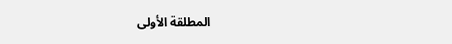المطلقة الأولى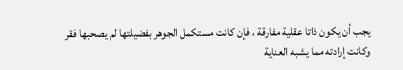يجب أن يكون ذاتا عقلية مفارقة ، فإن كانت مستكمل الجوهر بفضيلتها لم يصحبها فقر وكانت إرادته مما يشبه العناية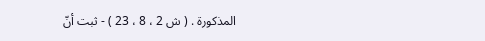المذكورة . ( ش 2 ، 8 ، 23 ) - ثبت أنّ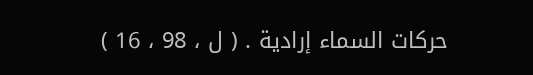حركات السماء إرادية . ( ل ، 98 ، 16 )